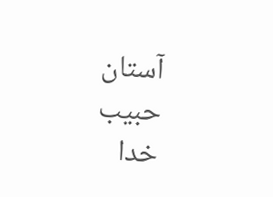آستان حبیب خدا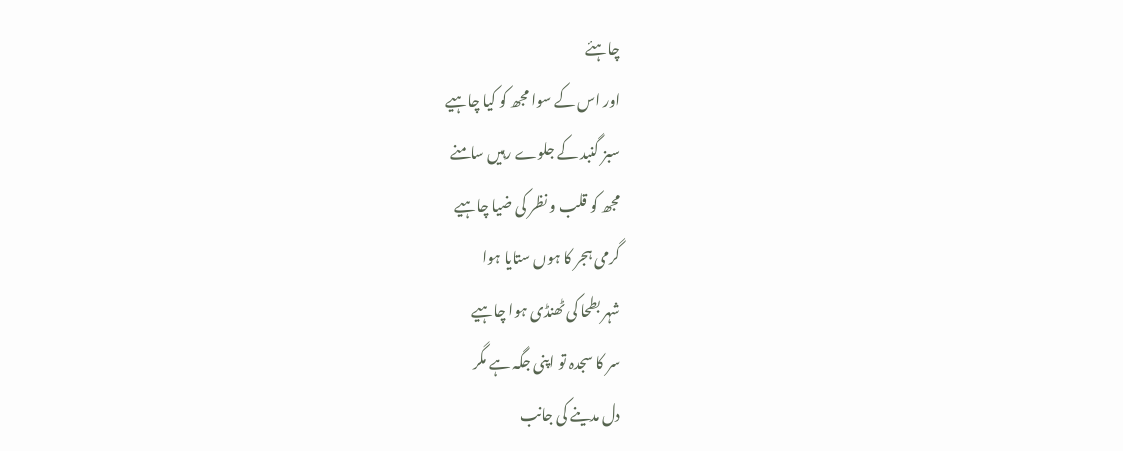چاہئے
اور اس کے سوا مجھ کو کیا چاہیے
سبز گنبد کے جلوے رہیں سامنے
مجھ کو قلب و نظر کی ضیا چاہیے
گرمی ہجر کا ہوں ستایا ہوا
شہر بطحا کی ٹھنڈی ہوا چاہیے
سر کا سجدہ تو اپنی جگہ ہے مگر
دل مدینے کی جانب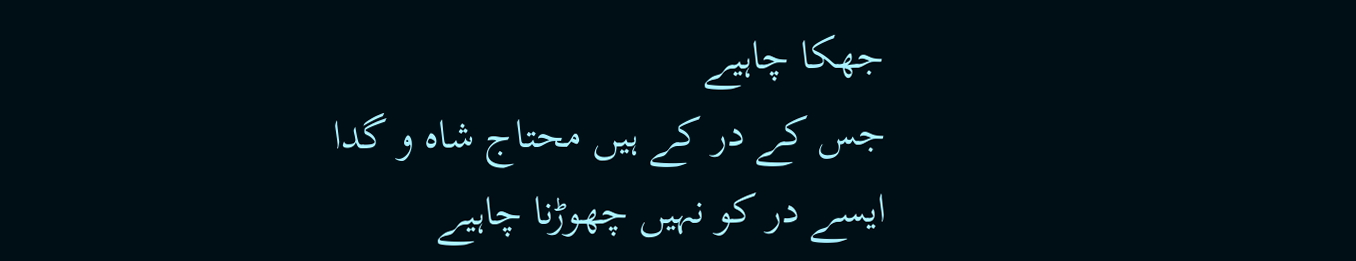جھکا چاہیے
جس کے در کے ہیں محتاج شاہ و گدا
ایسے در کو نہیں چھوڑنا چاہیے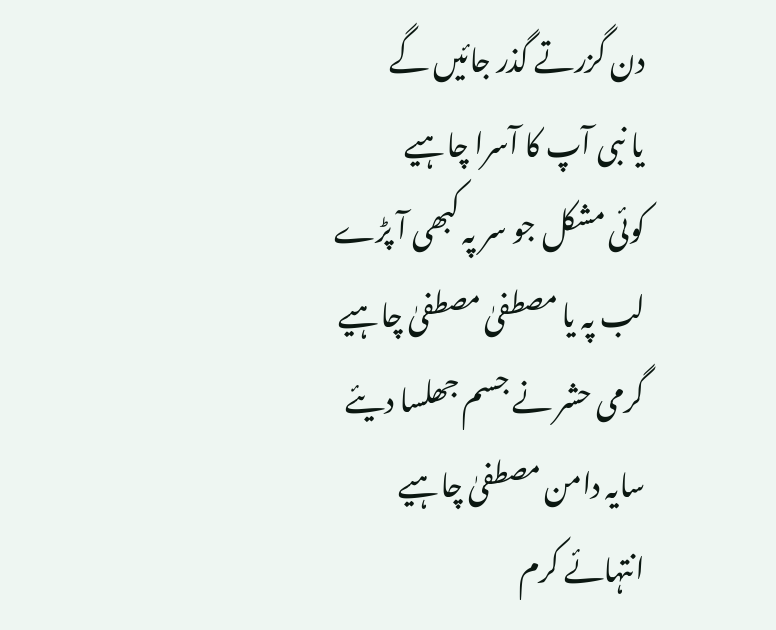دن گزرتے گذر جائیں گے
یا نبی آپ کا آسرا چاہیے
کوئی مشکل جو سر پہ کبھی آ پڑے
لب پہ یا مصطفیٰ مصطفیٰ چاہیے
گرمی حشر نے جسم جھلسا دیئے
سایہ دامن مصطفیٰ چاہیے
انتہائے کرم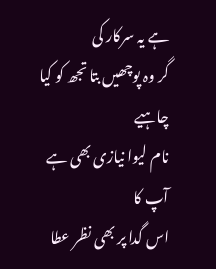ہے یہ سرکار کی
گر وہ پوچھیں بتا تجھ کو کیا چاہیے
نام لیوا نیازی بھی ہے آپ کا
اس گدا پر بھی نظر عطا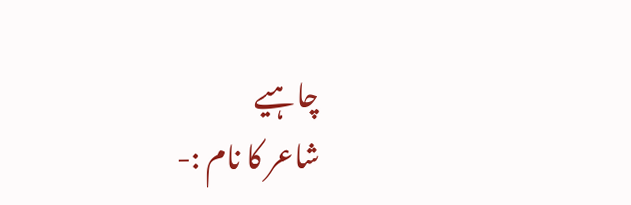چاہیے
شاعر کا نام :-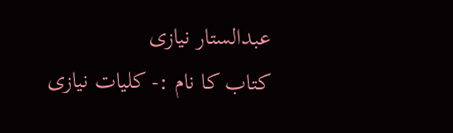عبدالستار نیازی
کتاب کا نام :- کلیات نیازی